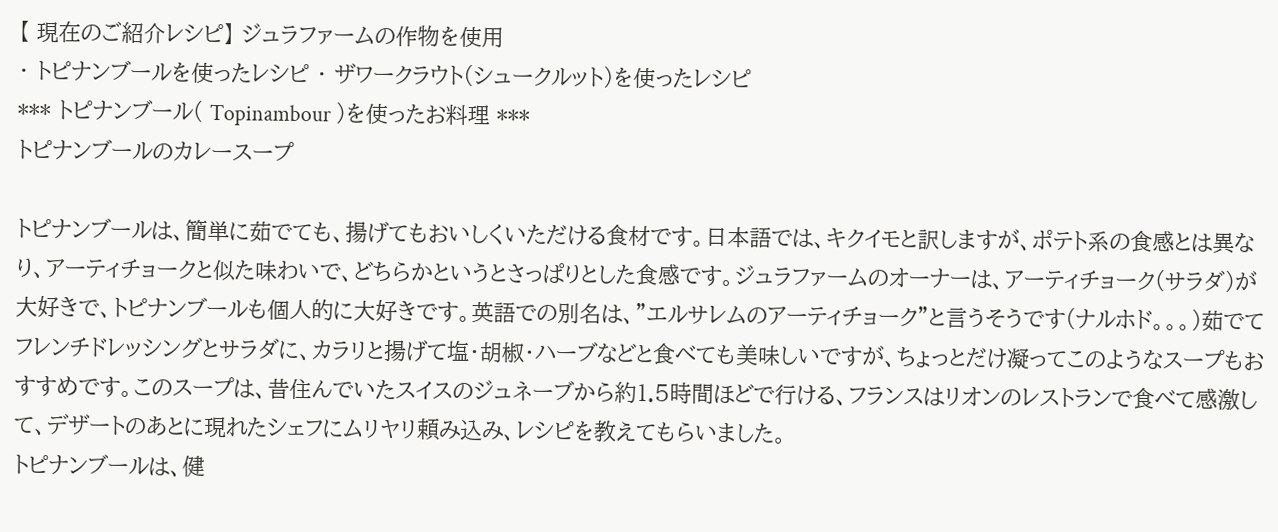【 現在のご紹介レシピ】 ジュラファームの作物を使用
・ トピナンブールを使ったレシピ ・ ザワークラウト(シュークルット)を使ったレシピ
*** トピナンブール( Topinambour )を使ったお料理 ***
トピナンブールのカレースープ

トピナンブールは、簡単に茹でても、揚げてもおいしくいただける食材です。日本語では、キクイモと訳しますが、ポテト系の食感とは異なり、アーティチョークと似た味わいで、どちらかというとさっぱりとした食感です。ジュラファームのオーナーは、アーティチョーク(サラダ)が大好きで、トピナンブールも個人的に大好きです。英語での別名は、”エルサレムのアーティチョーク”と言うそうです(ナルホド。。。)茹でてフレンチドレッシングとサラダに、カラリと揚げて塩・胡椒・ハーブなどと食べても美味しいですが、ちょっとだけ凝ってこのようなスープもおすすめです。このスープは、昔住んでいたスイスのジュネーブから約1.5時間ほどで行ける、フランスはリオンのレストランで食べて感激して、デザートのあとに現れたシェフにムリヤリ頼み込み、レシピを教えてもらいました。
トピナンブールは、健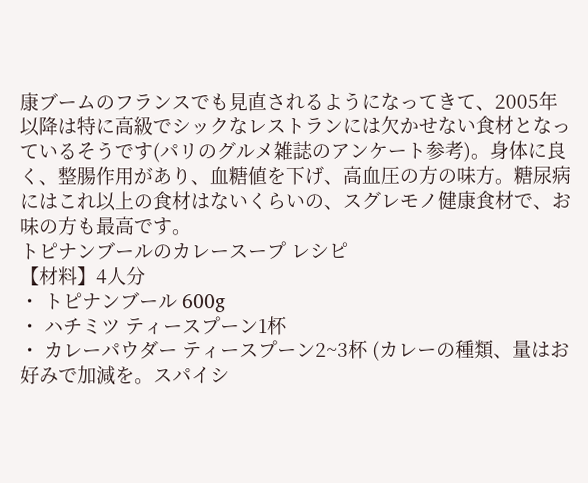康ブームのフランスでも見直されるようになってきて、2005年以降は特に高級でシックなレストランには欠かせない食材となっているそうです(パリのグルメ雑誌のアンケート参考)。身体に良く、整腸作用があり、血糖値を下げ、高血圧の方の味方。糖尿病にはこれ以上の食材はないくらいの、スグレモノ健康食材で、お味の方も最高です。
トピナンブールのカレースープ レシピ
【材料】4人分
・ トピナンブール 600g
・ ハチミツ ティースプーン1杯
・ カレーパウダー ティースプーン2~3杯 (カレーの種類、量はお好みで加減を。スパイシ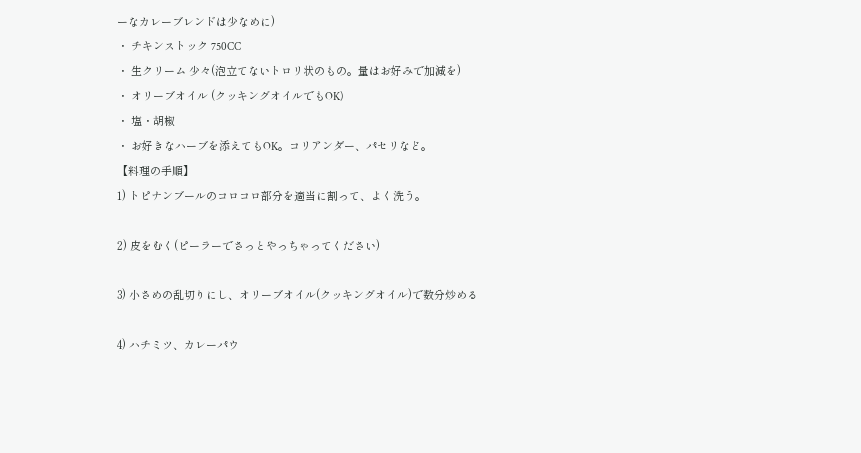ーなカレーブレンドは少なめに)
・ チキンストック 750CC
・ 生クリーム 少々(泡立てないトロリ状のもの。量はお好みで加減を)
・ オリーブオイル (クッキングオイルでもOK)
・ 塩・胡椒
・ お好きなハーブを添えてもOK。コリアンダー、パセリなど。
【料理の手順】
1) トピナンブールのコロコロ部分を適当に割って、よく洗う。

2) 皮をむく(ピーラーでさっとやっちゃってください)

3) 小さめの乱切りにし、オリーブオイル(クッキングオイル)で数分炒める

4) ハチミツ、カレーパウ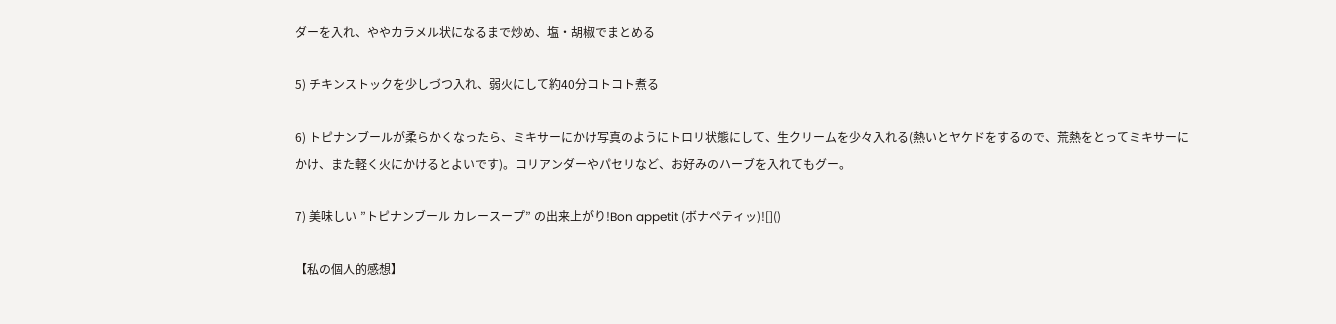ダーを入れ、ややカラメル状になるまで炒め、塩・胡椒でまとめる

5) チキンストックを少しづつ入れ、弱火にして約40分コトコト煮る

6) トピナンブールが柔らかくなったら、ミキサーにかけ写真のようにトロリ状態にして、生クリームを少々入れる(熱いとヤケドをするので、荒熱をとってミキサーにかけ、また軽く火にかけるとよいです)。コリアンダーやパセリなど、お好みのハーブを入れてもグー。

7) 美味しい ”トピナンブール カレースープ” の出来上がり!Bon appetit (ボナペティッ)![]()

【私の個人的感想】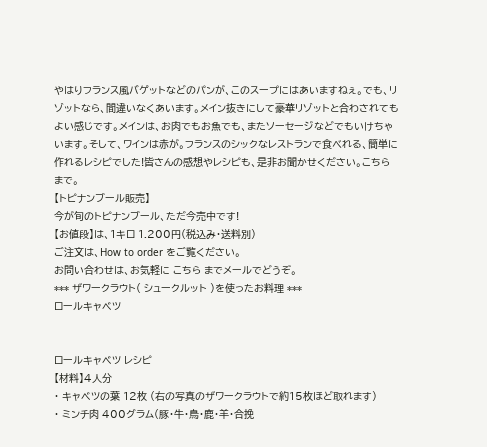やはりフランス風バゲットなどのパンが、このスープにはあいますねぇ。でも、リゾットなら、間違いなくあいます。メイン抜きにして豪華リゾットと合わされてもよい感じです。メインは、お肉でもお魚でも、またソーセージなどでもいけちゃいます。そして、ワインは赤が。フランスのシックなレストランで食べれる、簡単に作れるレシピでした!皆さんの感想やレシピも、是非お聞かせください。こちら まで。
【トピナンブール販売】
今が旬のトピナンブール、ただ今売中です!
【お値段】は、1キロ 1.200円(税込み・送料別)
ご注文は、How to order をご覧ください。
お問い合わせは、お気軽に こちら までメールでどうぞ。
*** ザワークラウト( シュークルット )を使ったお料理 ***
ロールキャベツ


ロールキャベツ レシピ
【材料】4人分
・ キャベツの葉 12枚 (右の写真のザワークラウトで約15枚ほど取れます)
・ ミンチ肉 400グラム(豚・牛・鳥・鹿・羊・合挽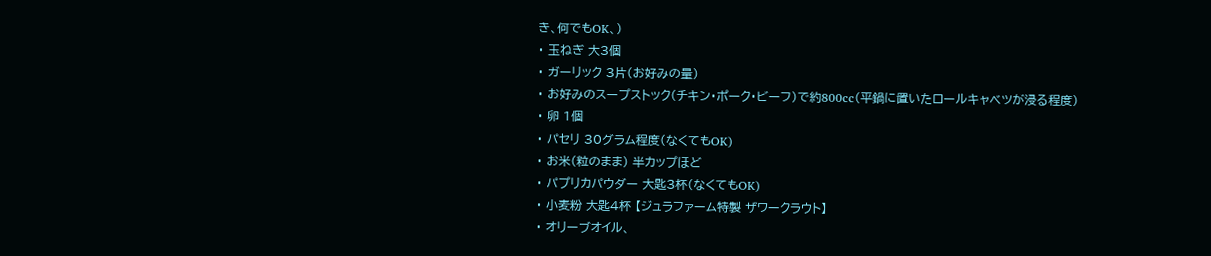き、何でもOK、)
・ 玉ねぎ 大3個
・ ガーリック 3片(お好みの量)
・ お好みのスープストック(チキン・ポーク・ビーフ)で約800cc(平鍋に置いたロールキャベツが浸る程度)
・ 卵 1個
・ パセリ 30グラム程度(なくてもOK)
・ お米(粒のまま) 半カップほど
・ パプリカパウダー 大匙3杯(なくてもOK)
・ 小麦粉 大匙4杯 【ジュラファーム特製 ザワークラウト】
・ オリーブオイル、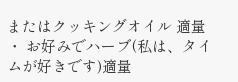またはクッキングオイル 適量
・ お好みでハーブ(私は、タイムが好きです)適量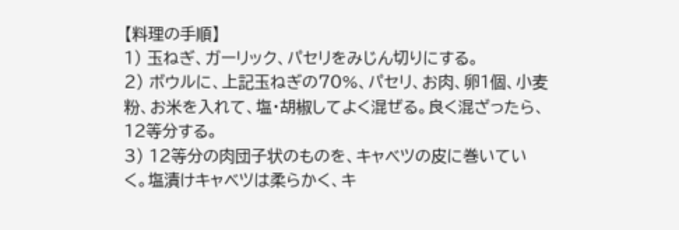【料理の手順】
1) 玉ねぎ、ガーリック、パセリをみじん切りにする。
2) ボウルに、上記玉ねぎの70%、パセリ、お肉、卵1個、小麦粉、お米を入れて、塩・胡椒してよく混ぜる。良く混ざったら、12等分する。
3) 12等分の肉団子状のものを、キャベツの皮に巻いていく。塩漬けキャベツは柔らかく、キ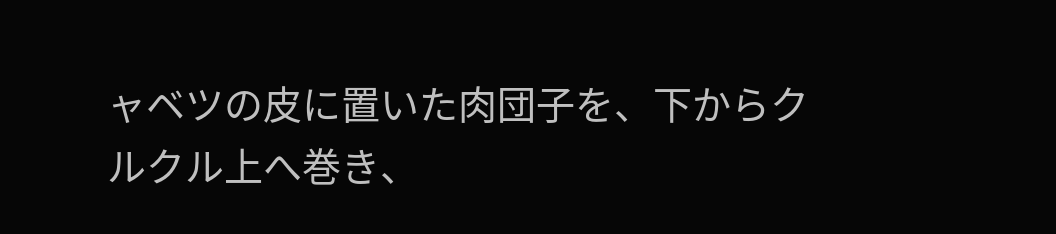ャベツの皮に置いた肉団子を、下からクルクル上へ巻き、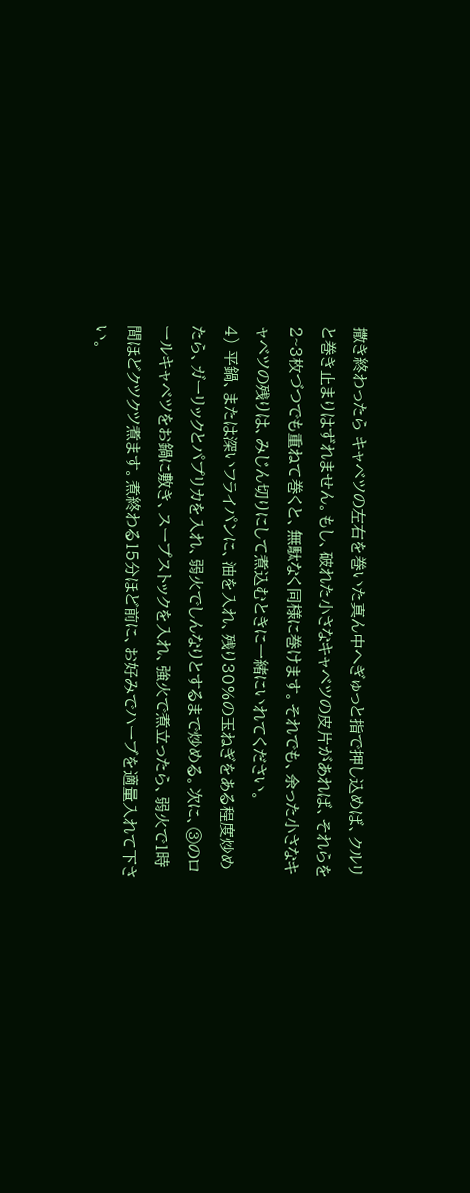撒き終わったら キャベツの左右を巻いた真ん中へぎゅっと指で押し込めば、クルリと巻き止まりはずれません。もし、破れた小さなキャベツの皮片があれば、それらを2~3枚づつでも重ねて巻くと、無駄なく同様に巻けます。それでも、余った小さなキャベツの残りは、みじん切りにして煮込むときに一緒にいれてください。
4) 平鍋、または深いフライパンに、油を入れ、残り30%の玉ねぎをある程度炒めたら、ガーリックとパプリカを入れ、弱火でしんなりとするまで炒める。次に、③のロールキャベツをお鍋に敷き、スープストックを入れ、強火で煮立ったら、弱火で1時間ほどクツクツ煮ます。煮終わる15分ほど前に、お好みでハーブを適量入れて下さい。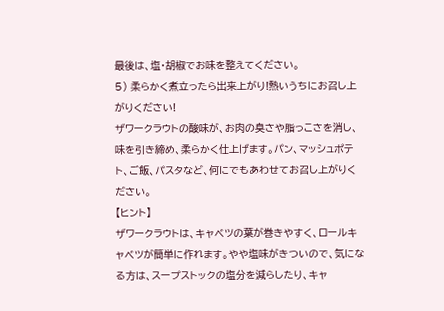最後は、塩・胡椒でお味を整えてください。
5) 柔らかく煮立ったら出来上がり!熱いうちにお召し上がりください!
ザワークラウトの酸味が、お肉の臭さや脂っこさを消し、味を引き締め、柔らかく仕上げます。パン、マッシュポテト、ご飯、パスタなど、何にでもあわせてお召し上がりください。
【ヒント】
ザワークラウトは、キャベツの葉が巻きやすく、ロールキャベツが簡単に作れます。やや塩味がきついので、気になる方は、スープストックの塩分を減らしたり、キャ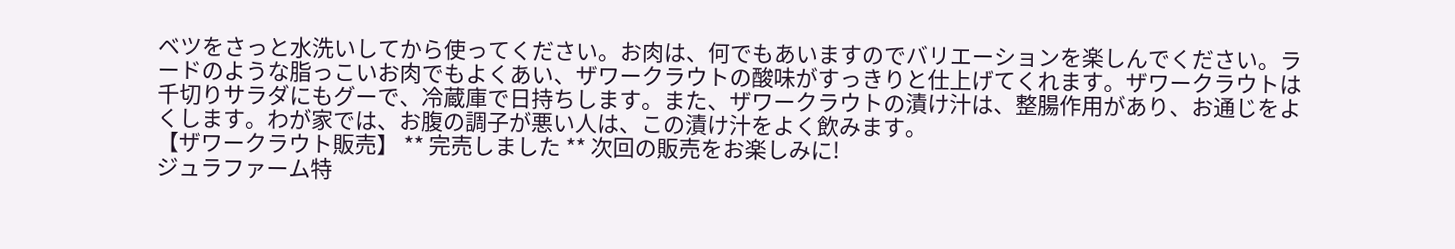ベツをさっと水洗いしてから使ってください。お肉は、何でもあいますのでバリエーションを楽しんでください。ラードのような脂っこいお肉でもよくあい、ザワークラウトの酸味がすっきりと仕上げてくれます。ザワークラウトは千切りサラダにもグーで、冷蔵庫で日持ちします。また、ザワークラウトの漬け汁は、整腸作用があり、お通じをよくします。わが家では、お腹の調子が悪い人は、この漬け汁をよく飲みます。
【ザワークラウト販売】 ** 完売しました ** 次回の販売をお楽しみに!
ジュラファーム特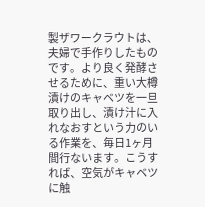製ザワークラウトは、夫婦で手作りしたものです。より良く発酵させるために、重い大樽漬けのキャベツを一旦取り出し、漬け汁に入れなおすという力のいる作業を、毎日1ヶ月間行ないます。こうすれば、空気がキャベツに触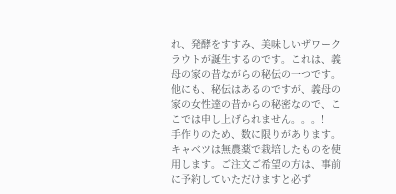れ、発酵をすすみ、美味しいザワークラウトが誕生するのです。これは、義母の家の昔ながらの秘伝の一つです。他にも、秘伝はあるのですが、義母の家の女性達の昔からの秘密なので、ここでは申し上げられません。。。!
手作りのため、数に限りがあります。キャベツは無農薬で栽培したものを使用します。ご注文ご希望の方は、事前に予約していただけますと必ず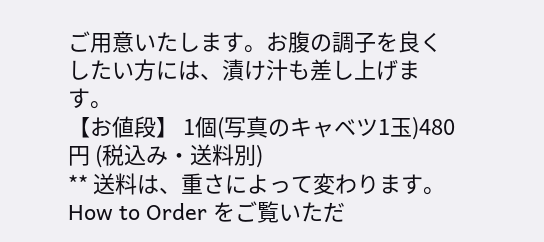ご用意いたします。お腹の調子を良くしたい方には、漬け汁も差し上げます。
【お値段】 1個(写真のキャベツ1玉)480円 (税込み・送料別)
** 送料は、重さによって変わります。How to Order をご覧いただ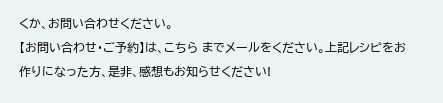くか、お問い合わせください。
【お問い合わせ・ご予約】は、こちら までメールをください。上記レシピをお作りになった方、是非、感想もお知らせください!